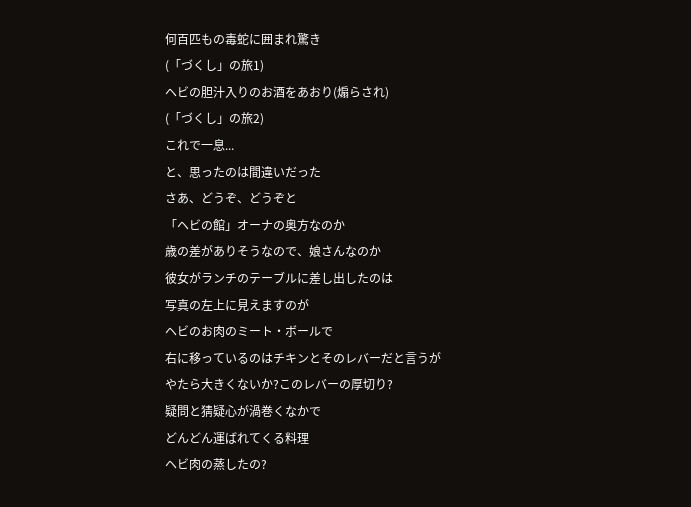何百匹もの毒蛇に囲まれ驚き
(「づくし」の旅1)
ヘビの胆汁入りのお酒をあおり(煽らされ)
(「づくし」の旅2)
これで一息...
と、思ったのは間違いだった
さあ、どうぞ、どうぞと
「ヘビの館」オーナの奥方なのか
歳の差がありそうなので、娘さんなのか
彼女がランチのテーブルに差し出したのは
写真の左上に見えますのが
ヘビのお肉のミート・ボールで
右に移っているのはチキンとそのレバーだと言うが
やたら大きくないか?このレバーの厚切り?
疑問と猜疑心が渦巻くなかで
どんどん運ばれてくる料理
ヘビ肉の蒸したの?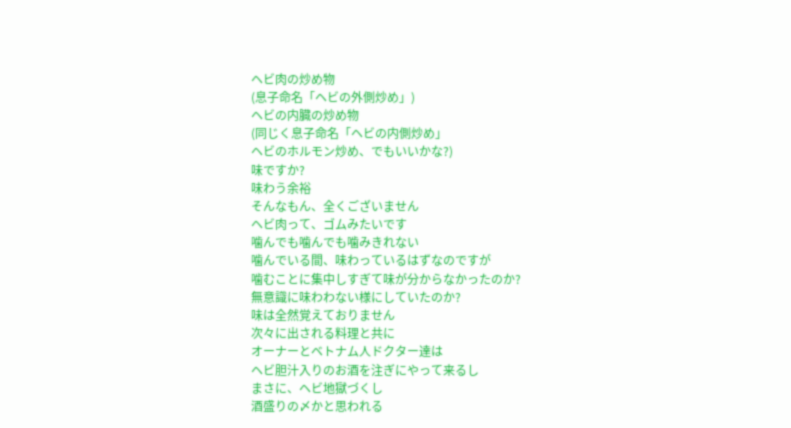ヘビ肉の炒め物
(息子命名「ヘビの外側炒め」)
ヘビの内臓の炒め物
(同じく息子命名「ヘビの内側炒め」
ヘビのホルモン炒め、でもいいかな?)
味ですか?
味わう余裕
そんなもん、全くございません
ヘビ肉って、ゴムみたいです
噛んでも噛んでも噛みきれない
噛んでいる間、味わっているはずなのですが
噛むことに集中しすぎて味が分からなかったのか?
無意識に味わわない様にしていたのか?
味は全然覚えておりません
次々に出される料理と共に
オーナーとベトナム人ドクター達は
ヘビ胆汁入りのお酒を注ぎにやって来るし
まさに、ヘビ地獄づくし
酒盛りの〆かと思われる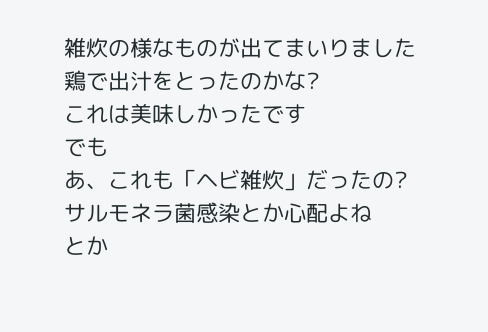雑炊の様なものが出てまいりました
鶏で出汁をとったのかな?
これは美味しかったです
でも
あ、これも「ヘビ雑炊」だったの?
サルモネラ菌感染とか心配よね
とか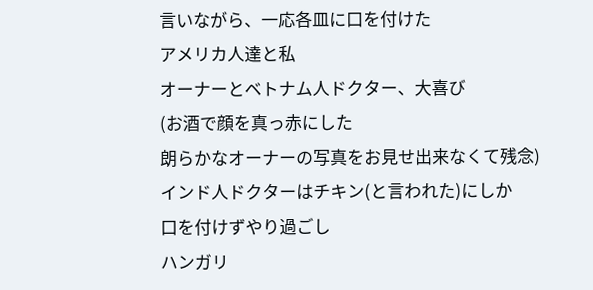言いながら、一応各皿に口を付けた
アメリカ人達と私
オーナーとベトナム人ドクター、大喜び
(お酒で顔を真っ赤にした
朗らかなオーナーの写真をお見せ出来なくて残念)
インド人ドクターはチキン(と言われた)にしか
口を付けずやり過ごし
ハンガリ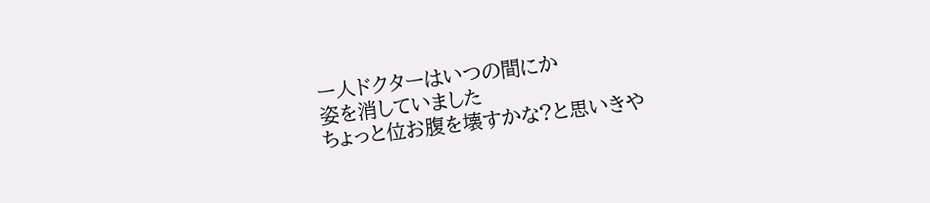ー人ドクターはいつの間にか
姿を消していました
ちょっと位お腹を壊すかな?と思いきや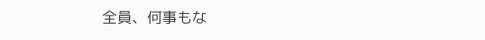全員、何事もな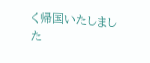く帰国いたしました